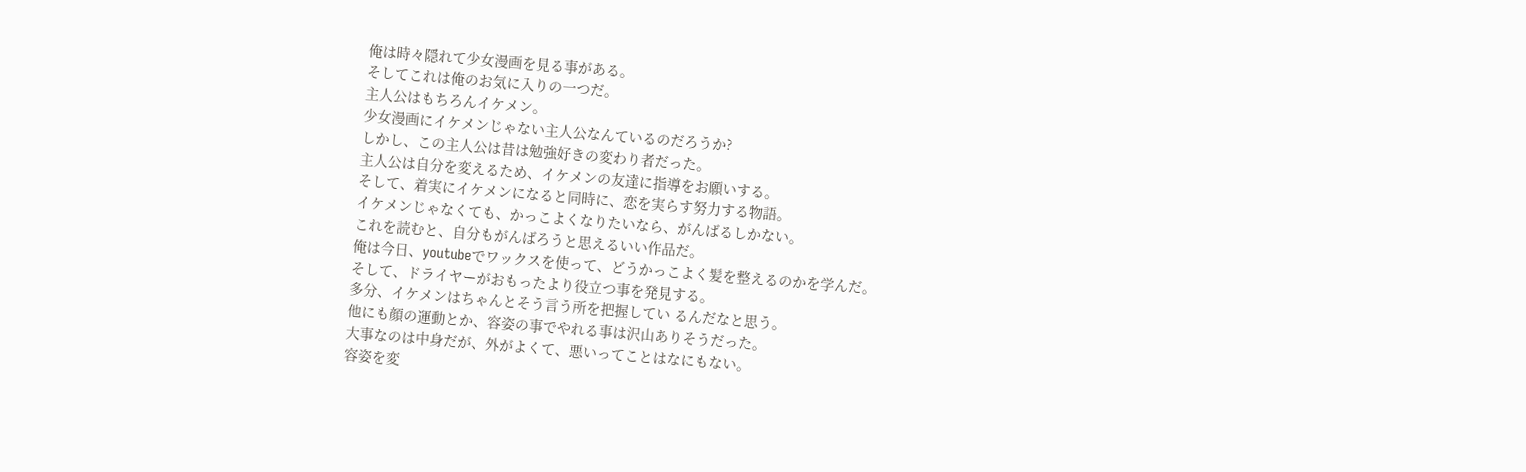俺は時々隠れて少女漫画を見る事がある。
そしてこれは俺のお気に入りの一つだ。
主人公はもちろんイケメン。
少女漫画にイケメンじゃない主人公なんているのだろうか?
しかし、この主人公は昔は勉強好きの変わり者だった。
主人公は自分を変えるため、イケメンの友達に指導をお願いする。
そして、着実にイケメンになると同時に、恋を実らす努力する物語。
イケメンじゃなくても、かっこよくなりたいなら、がんばるしかない。
これを読むと、自分もがんばろうと思えるいい作品だ。
俺は今日、youtubeでワックスを使って、どうかっこよく髪を整えるのかを学んだ。
そして、ドライヤーがおもったより役立つ事を発見する。
多分、イケメンはちゃんとそう言う所を把握してい るんだなと思う。
他にも顔の運動とか、容姿の事でやれる事は沢山ありそうだった。
大事なのは中身だが、外がよくて、悪いってことはなにもない。
容姿を変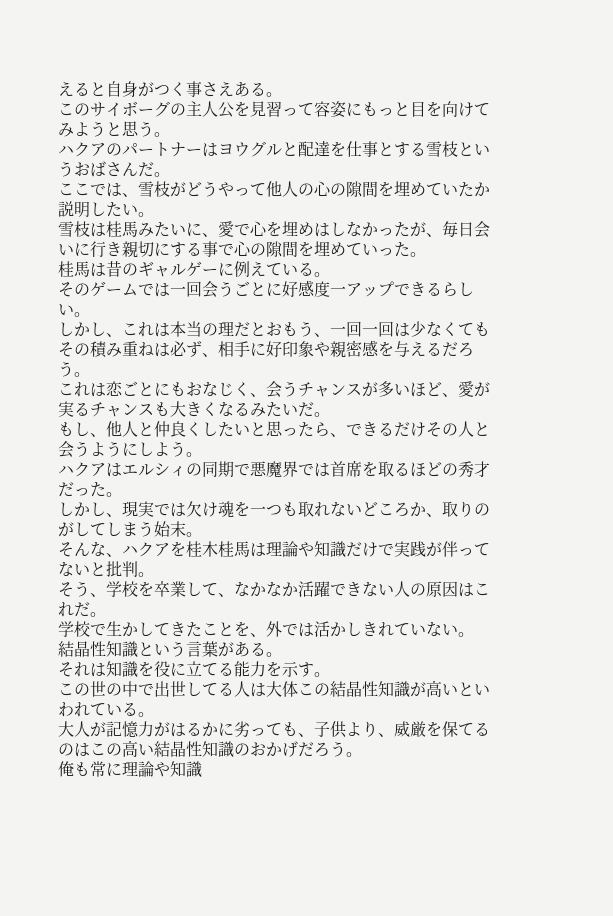えると自身がつく事さえある。
このサイボーグの主人公を見習って容姿にもっと目を向けてみようと思う。
ハクアのパートナーはヨウグルと配達を仕事とする雪枝というおばさんだ。
ここでは、雪枝がどうやって他人の心の隙間を埋めていたか説明したい。
雪枝は桂馬みたいに、愛で心を埋めはしなかったが、毎日会いに行き親切にする事で心の隙間を埋めていった。
桂馬は昔のギャルゲーに例えている。
そのゲームでは一回会うごとに好感度一アップできるらしい。
しかし、これは本当の理だとおもう、一回一回は少なくてもその積み重ねは必ず、相手に好印象や親密感を与えるだろう。
これは恋ごとにもおなじく、会うチャンスが多いほど、愛が実るチャンスも大きくなるみたいだ。
もし、他人と仲良くしたいと思ったら、できるだけその人と会うようにしよう。
ハクアはエルシィの同期で悪魔界では首席を取るほどの秀才だった。
しかし、現実では欠け魂を一つも取れないどころか、取りのがしてしまう始末。
そんな、ハクアを桂木桂馬は理論や知識だけで実践が伴ってないと批判。
そう、学校を卒業して、なかなか活躍できない人の原因はこれだ。
学校で生かしてきたことを、外では活かしきれていない。
結晶性知識という言葉がある。
それは知識を役に立てる能力を示す。
この世の中で出世してる人は大体この結晶性知識が高いといわれている。
大人が記憶力がはるかに劣っても、子供より、威厳を保てるのはこの高い結晶性知識のおかげだろう。
俺も常に理論や知識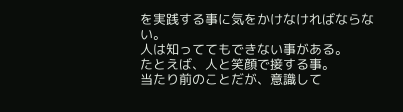を実践する事に気をかけなければならない。
人は知っててもできない事がある。
たとえば、人と笑顔で接する事。
当たり前のことだが、意識して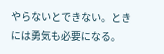やらないとできない。ときには勇気も必要になる。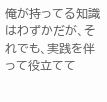俺が持ってる知識はわずかだが、それでも、実践を伴って役立てて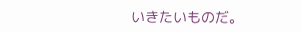いきたいものだ。